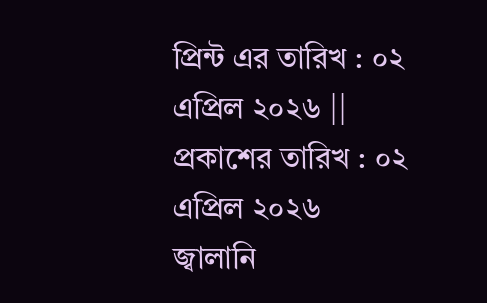প্রিন্ট এর তারিখ : ০২ এপ্রিল ২০২৬ ||
প্রকাশের তারিখ : ০২ এপ্রিল ২০২৬
জ্বালানি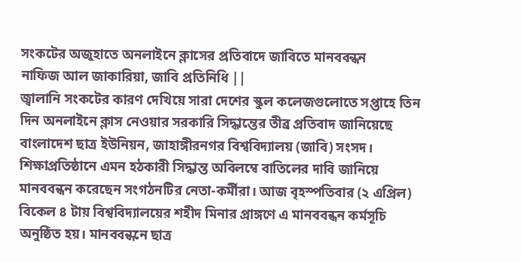সংকটের অজুহাতে অনলাইনে ক্লাসের প্রতিবাদে জাবিতে মানববন্ধন
নাফিজ আল জাকারিয়া, জাবি প্রতিনিধি ||
জ্বালানি সংকটের কারণ দেখিয়ে সারা দেশের স্কুল কলেজগুলোতে সপ্তাহে তিন দিন অনলাইনে ক্লাস নেওয়ার সরকারি সিদ্ধান্তের তীব্র প্রতিবাদ জানিয়েছে বাংলাদেশ ছাত্র ইউনিয়ন, জাহাঙ্গীরনগর বিশ্ববিদ্যালয় (জাবি) সংসদ। শিক্ষাপ্রতিষ্ঠানে এমন হঠকারী সিদ্ধান্ত অবিলম্বে বাতিলের দাবি জানিয়ে মানববন্ধন করেছেন সংগঠনটির নেতা-কর্মীরা। আজ বৃহস্পতিবার (২ এপ্রিল) বিকেল ৪ টায় বিশ্ববিদ্যালয়ের শহীদ মিনার প্রাঙ্গণে এ মানববন্ধন কর্মসূচি অনুষ্ঠিত হয়। মানববন্ধনে ছাত্র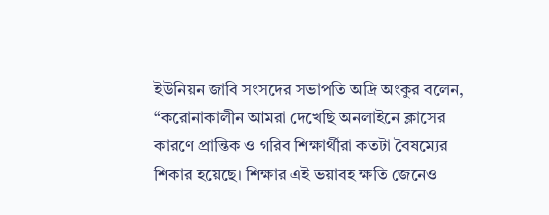ইউনিয়ন জাবি সংসদের সভাপতি অদ্রি অংকুর বলেন, “করোনাকালীন আমরা দেখেছি অনলাইনে ক্লাসের কারণে প্রান্তিক ও গরিব শিক্ষার্থীরা কতটা বৈষম্যের শিকার হয়েছে। শিক্ষার এই ভয়াবহ ক্ষতি জেনেও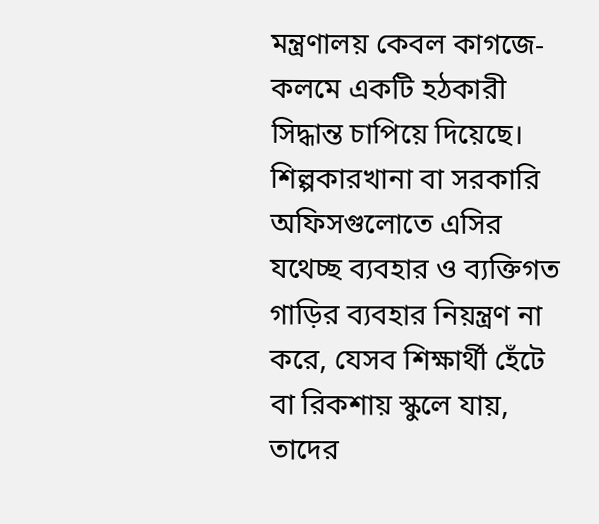মন্ত্রণালয় কেবল কাগজে-কলমে একটি হঠকারী সিদ্ধান্ত চাপিয়ে দিয়েছে। শিল্পকারখানা বা সরকারি অফিসগুলোতে এসির যথেচ্ছ ব্যবহার ও ব্যক্তিগত গাড়ির ব্যবহার নিয়ন্ত্রণ না করে, যেসব শিক্ষার্থী হেঁটে বা রিকশায় স্কুলে যায়, তাদের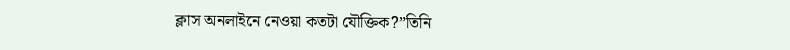ক্লাস অনলাইনে নেওয়া কতটা যৌক্তিক?”তিনি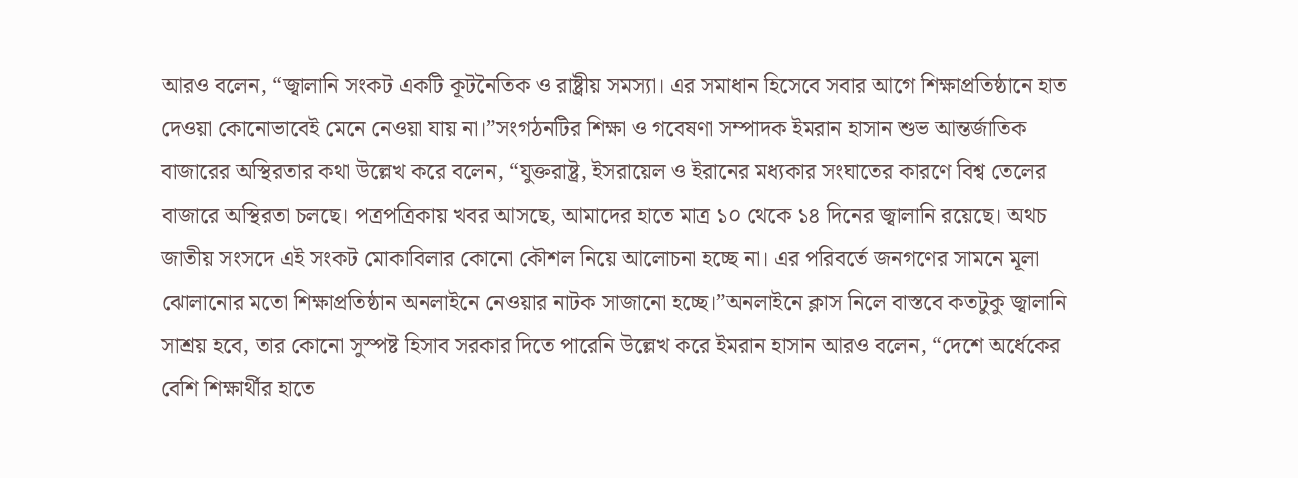আরও বলেন, “জ্বালানি সংকট একটি কূটনৈতিক ও রাষ্ট্রীয় সমস্যা। এর সমাধান হিসেবে সবার আগে শিক্ষাপ্রতিষ্ঠানে হাত দেওয়া কোনোভাবেই মেনে নেওয়া যায় না।”সংগঠনটির শিক্ষা ও গবেষণা সম্পাদক ইমরান হাসান শুভ আন্তর্জাতিক বাজারের অস্থিরতার কথা উল্লেখ করে বলেন, “যুক্তরাষ্ট্র, ইসরায়েল ও ইরানের মধ্যকার সংঘাতের কারণে বিশ্ব তেলের বাজারে অস্থিরতা চলছে। পত্রপত্রিকায় খবর আসছে, আমাদের হাতে মাত্র ১০ থেকে ১৪ দিনের জ্বালানি রয়েছে। অথচ জাতীয় সংসদে এই সংকট মোকাবিলার কোনো কৌশল নিয়ে আলোচনা হচ্ছে না। এর পরিবর্তে জনগণের সামনে মূলা ঝোলানোর মতো শিক্ষাপ্রতিষ্ঠান অনলাইনে নেওয়ার নাটক সাজানো হচ্ছে।”অনলাইনে ক্লাস নিলে বাস্তবে কতটুকু জ্বালানি সাশ্রয় হবে, তার কোনো সুস্পষ্ট হিসাব সরকার দিতে পারেনি উল্লেখ করে ইমরান হাসান আরও বলেন, “দেশে অর্ধেকের বেশি শিক্ষার্থীর হাতে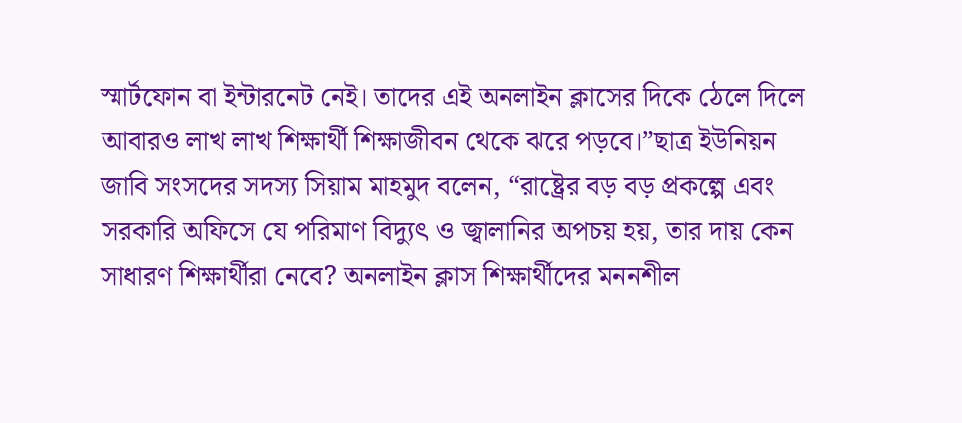স্মার্টফোন বা ইন্টারনেট নেই। তাদের এই অনলাইন ক্লাসের দিকে ঠেলে দিলে আবারও লাখ লাখ শিক্ষার্থী শিক্ষাজীবন থেকে ঝরে পড়বে।”ছাত্র ইউনিয়ন জাবি সংসদের সদস্য সিয়াম মাহমুদ বলেন, “রাষ্ট্রের বড় বড় প্রকল্পে এবং সরকারি অফিসে যে পরিমাণ বিদ্যুৎ ও জ্বালানির অপচয় হয়, তার দায় কেন সাধারণ শিক্ষার্থীরা নেবে? অনলাইন ক্লাস শিক্ষার্থীদের মননশীল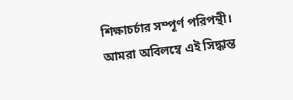শিক্ষাচর্চার সম্পূর্ণ পরিপন্থী। আমরা অবিলম্বে এই সিদ্ধান্ত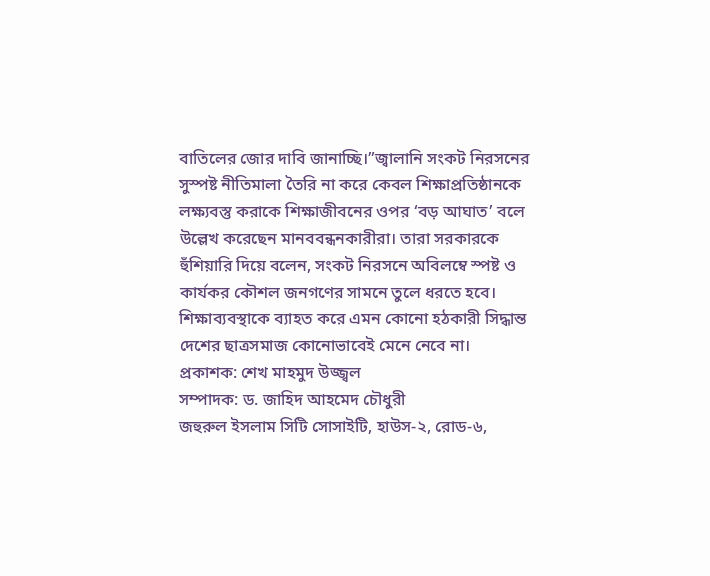বাতিলের জোর দাবি জানাচ্ছি।”জ্বালানি সংকট নিরসনের সুস্পষ্ট নীতিমালা তৈরি না করে কেবল শিক্ষাপ্রতিষ্ঠানকে লক্ষ্যবস্তু করাকে শিক্ষাজীবনের ওপর ‘বড় আঘাত’ বলে উল্লেখ করেছেন মানববন্ধনকারীরা। তারা সরকারকে হুঁশিয়ারি দিয়ে বলেন, সংকট নিরসনে অবিলম্বে স্পষ্ট ও কার্যকর কৌশল জনগণের সামনে তুলে ধরতে হবে। শিক্ষাব্যবস্থাকে ব্যাহত করে এমন কোনো হঠকারী সিদ্ধান্ত দেশের ছাত্রসমাজ কোনোভাবেই মেনে নেবে না।
প্রকাশক: শেখ মাহমুদ উজ্জ্বল
সম্পাদক: ড. জাহিদ আহমেদ চৌধুরী
জহুরুল ইসলাম সিটি সোসাইটি, হাউস-২, রোড-৬,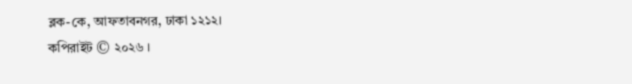ব্লক-কে, আফতাবনগর, ঢাকা ১২১২।
কপিরাইট © ২০২৬ ।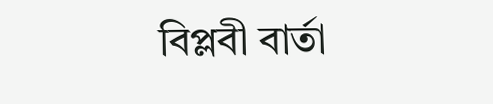বিপ্লবী বার্তা